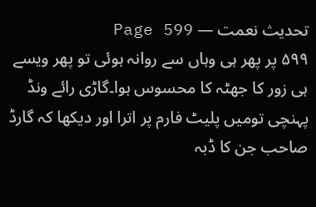تحدیث نعمت — Page 599
۵۹۹ پر پھر ہی وہاں سے روانہ ہوئی تو پھر ویسے ہی زور کا جھٹہ کا محسوس ہوا۔گاڑی رائے ونڈ پہنچی تومیں پلیٹ فارم پر اترا اور دیکھا کہ گارڈ صاحب جن کا ڈبہ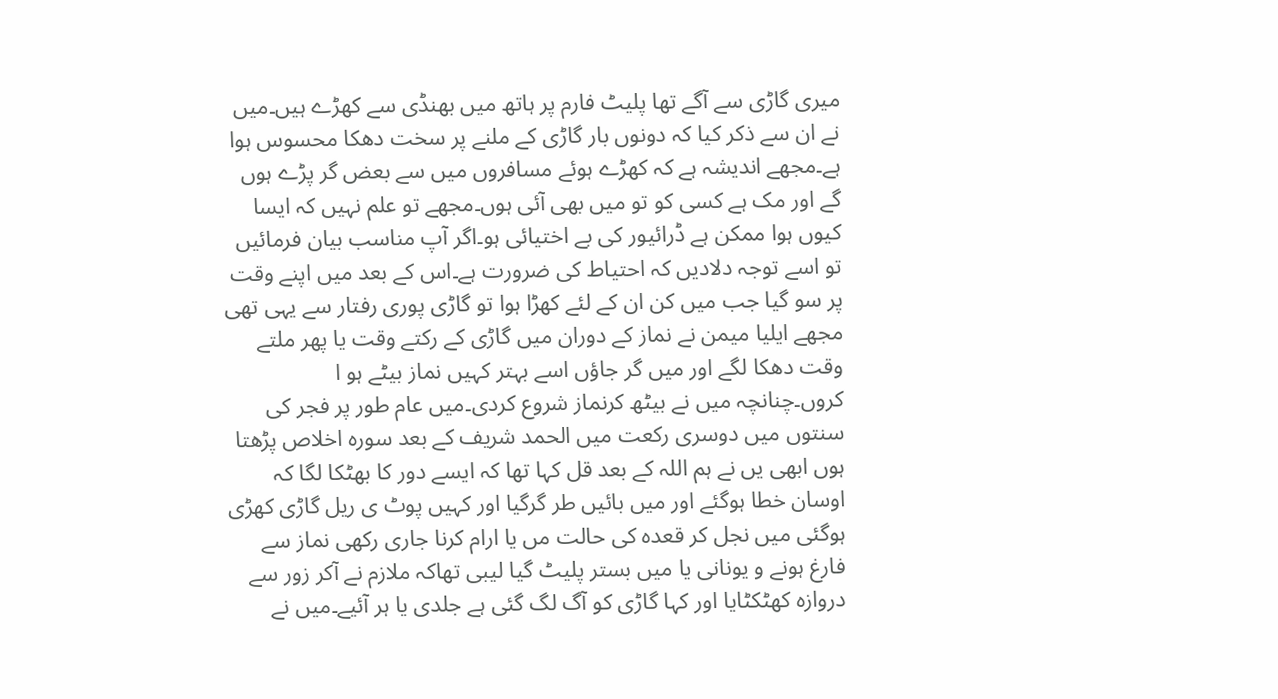میری گاڑی سے آگے تھا پلیٹ فارم پر ہاتھ میں بھنڈی سے کھڑے ہیں۔میں نے ان سے ذکر کیا کہ دونوں بار گاڑی کے ملنے پر سخت دھکا محسوس ہوا ہے۔مجھے اندیشہ ہے کہ کھڑے ہوئے مسافروں میں سے بعض گر پڑے ہوں گے اور مک ہے کسی کو تو میں بھی آئی ہوں۔مجھے تو علم نہیں کہ ایسا کیوں ہوا ممکن ہے ڈرائیور کی بے اختیائی ہو۔اگر آپ مناسب بیان فرمائیں تو اسے توجہ دلادیں کہ احتیاط کی ضرورت ہے۔اس کے بعد میں اپنے وقت پر سو گیا جب میں کن ان کے لئے کھڑا ہوا تو گاڑی پوری رفتار سے یہی تھی مجھے ایلیا میمن نے نماز کے دوران میں گاڑی کے رکتے وقت یا پھر ملتے وقت دھکا لگے اور میں گر جاؤں اسے بہتر کہیں نماز بیٹے ہو ا کروں۔چنانچہ میں نے بیٹھ کرنماز شروع کردی۔میں عام طور پر فجر کی سنتوں میں دوسری رکعت میں الحمد شریف کے بعد سورہ اخلاص پڑھتا ہوں ابھی یں نے ہم اللہ کے بعد قل کہا تھا کہ ایسے دور کا بھٹکا لگا کہ اوسان خطا ہوگئے اور میں بائیں طر گرگیا اور کہیں پوٹ ی ریل گاڑی کھڑی ہوگئی میں نجل کر قعدہ کی حالت مں یا ارام کرنا جاری رکھی نماز سے فارغ ہونے و یونانی یا میں بستر پلیٹ گیا لیبی تھاکہ ملازم نے آکر زور سے دروازہ کھٹکٹایا اور کہا گاڑی کو آگ لگ گئی ہے جلدی یا ہر آئیے۔میں نے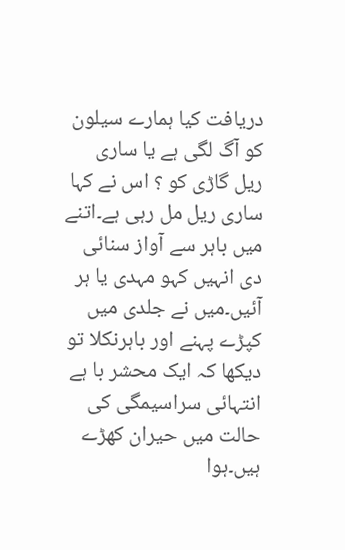دریافت کیا ہمارے سیلون کو آگ لگی ہے یا ساری ریل گاڑی کو ؟ اس نے کہا ساری ریل مل رہی ہے۔اتنے میں باہر سے آواز سنائی دی انہیں کہو مہدی یا ہر آئیں۔میں نے جلدی میں کپڑے پہنے اور باہرنکلا تو دیکھا کہ ایک محشر با ہے انتہائی سراسیمگی کی حالت میں حیران کھڑے ہیں۔ہوا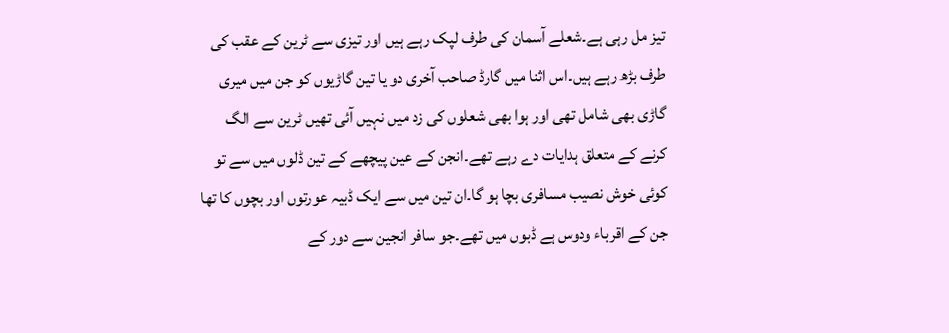تیز مل رہی ہے۔شعلے آسمان کی طرف لپک رہے ہیں اور تیزی سے ٹرین کے عقب کی طرف بڑھ رہے ہیں۔اس اثنا میں گارڈ صاحب آخری دو یا تین گاڑیوں کو جن میں میری گاڑی بھی شامل تھی اور ہوا بھی شعلوں کی زد میں نہیں آئی تھیں ٹرین سے الگ کرنے کے متعلق ہدایات دے رہے تھے۔انجن کے عین پیچھے کے تین ڈلوں میں سے تو کوئی خوش نصیب مسافری بچا ہو گا۔ان تین میں سے ایک ڈبیہ عورتوں اور بچوں کا تھا جن کے اقرباء ودوس ہے ڈبوں میں تھے۔جو سافر انجین سے دور کے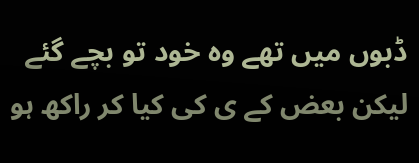ڈبوں میں تھے وہ خود تو بچے گئے لیکن بعض کے ی کی کیا کر راکھ ہو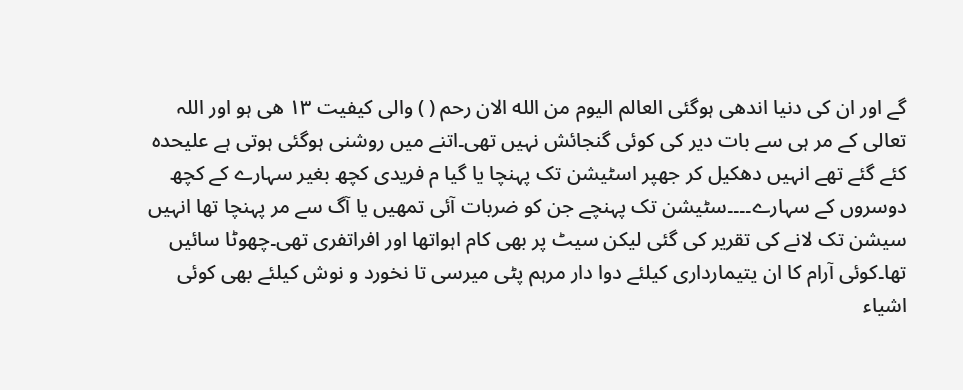گے اور ان کی دنیا اندھی ہوگئی العالم اليوم من الله الان رحم ( ) والی کیفیت ۱۳ ھی ہو اور اللہ تعالی کے مر ہی سے بات دیر کی کوئی گنجائش نہیں تھی۔اتنے میں روشنی ہوگئی ہوتی ہے علیحدہ کئے گئے تھے انہیں دھکیل کر جھپر اسٹیشن تک پہنچا یا گیا م فریدی کچھ بغیر سہارے کے کچھ دوسروں کے سہارے۔۔۔۔سٹیشن تک پہنچے جن کو ضربات آئی تمھیں یا آگ سے مر پہنچا تھا انہیں سیشن تک لانے کی تقریر کی گئی لیکن سیٹ پر بھی کام اہواتھا اور افراتفری تھی۔چھوٹا سائیں تھا۔کوئی آرام کا ان یتیمارداری کیلئے دوا دار مرہم پٹی میرسی تا نخورد و نوش کیلئے بھی کوئی اشیاء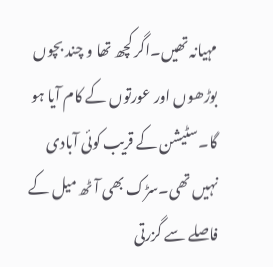مہیانہ تھیں۔اگر کچھ تھا و چند بچوں بوڑھوں اور عورتوں کے کام آیا ہو گا۔سٹیشن کے قریب کوئی آبادی نہیں تھی۔سڑک بھی آٹھ میل کے فاصلے سے گزرتی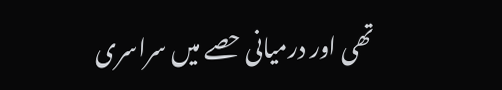تھی اور درمیانی حصے میں سراسری